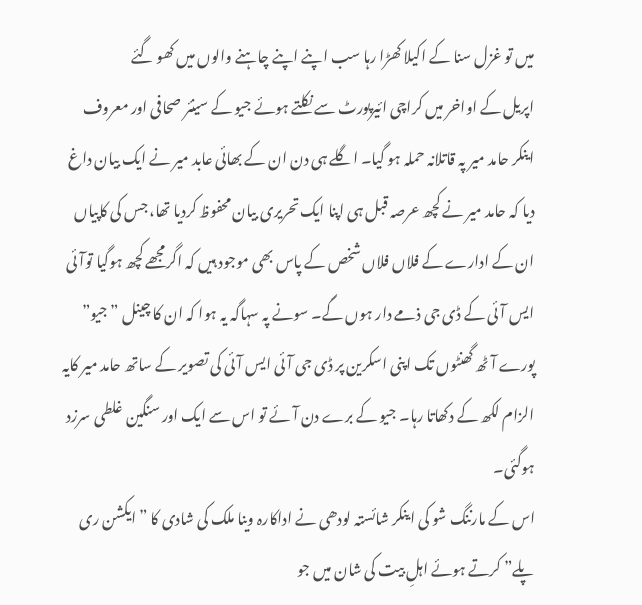میں تو غزل سنا کے اکیلا کھڑا رہا سب اپنے اپنے چاہنے والوں میں کھو گئے
اپریل کے اواخر میں کراچی ائیرپورٹ سے نکلتے ہوئے جیو کے سینئر صحافی اور معروف اینکر حامد میر پہ قاتلانہ حملہ ہو گیا۔ اگلے ہی دن ان کے بھائی عابد میر نے ایک بیان داغ دیا کہ حامد میر نے کچھ عرصہ قبل ہی اپنا ایک تحریری بیان محفوظ کردیا تھا، جس کی کاپیاں ان کے ادارے کے فلاں فلاں شخص کے پاس بھی موجود ہیں کہ اگرمجھے کچھ ہوگیا توآئی ایس آئی کے ڈی جی ذمے دار ہوں گے۔ سونے پہ سہاگہ یہ ہوا کہ ان کا چینل ”جیو” پورے آٹھ گھنٹوں تک اپنی اسکرین پر ڈی جی آئی ایس آئی کی تصویر کے ساتھ حامد میر کایہ الزام لکھ کے دکھاتا رہا۔ جیو کے برے دن آئے تو اس سے ایک اور سنگین غلطی سرزد ہوگئی۔
اس کے مارننگ شو کی اینکر شائستہ لودھی نے اداکارہ وینا ملک کی شادی کا ”ایکشن ری پلے” کرتے ہوئے اہلِ بیت کی شان میں جو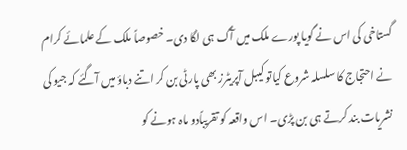گستاخی کی اس نے گویا پورے ملک میں آگ ہی لگا دی۔ خصوصاً ملک کے علمائے کرام نے احتجاج کا سلسلہ شروع کیاتو کیبل آپریٹرز بھی پارٹی بن کر اتنے دباؤ میں آگئے کہ جیو کی نشریات بند کرتے ہی بن پڑی۔ اس واقعہ کو تقریباًدو ماہ ہونے کو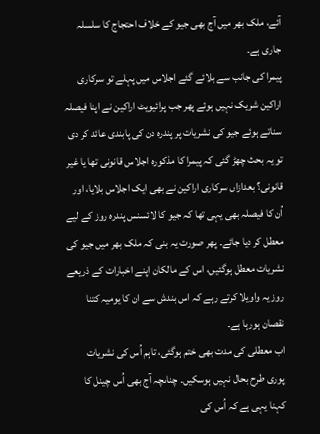آئے، ملک بھر میں آج بھی جیو کے خلاف احتجاج کا سلسلہ جاری ہے۔
پیمرا کی جانب سے بلائے گئے اجلاس میں پہلے تو سرکاری اراکین شریک نہیں ہوئے پھر جب پرائیویٹ اراکین نے اپنا فیصلہ سناتے ہوئے جیو کی نشریات پر پندرہ دن کی پابندی عائد کر دی تو یہ بحث چھڑ گئی کہ پیمرا کا مذکورہ اجلاس قانونی تھا یا غیر قانونی؟ بعدازاں سرکاری اراکین نے بھی ایک اجلاس بلایا، اور اُن کا فیصلہ بھی یہی تھا کہ جیو کا لائسنس پندرہ روز کے لیے معطل کر دیا جائے۔ پھر صورت یہ بنی کہ ملک بھر میں جیو کی نشریات معطل ہوگئیں، اس کے مالکان اپنے اخبارات کے ذریعے روز یہ واویلا کرتے رہے کہ اس بندش سے ان کا یومیہ کتنا نقصان ہورہا ہے۔
اب معطلی کی مدت بھی ختم ہوگئی، تاہم اُس کی نشریات پوری طرح بحال نہیں ہوسکیں۔ چناںچہ آج بھی اُس چینل کا کہنا یہی ہے کہ اُس کی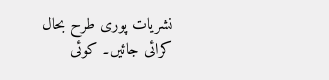نشریات پوری طرح بحال کرائی جائیں۔ کوئی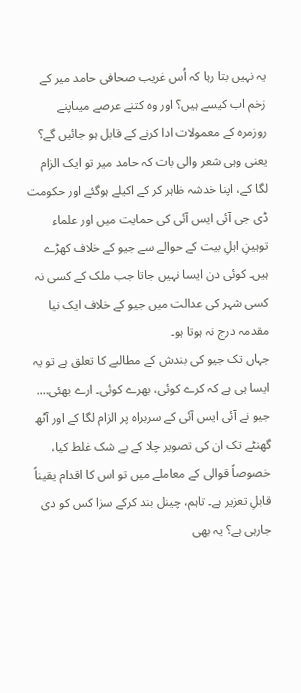یہ نہیں بتا رہا کہ اُس غریب صحافی حامد میر کے زخم اب کیسے ہیں؟ اور وہ کتنے عرصے میںاپنے روزمرہ کے معمولات ادا کرنے کے قابل ہو جائیں گے؟ یعنی وہی شعر والی بات کہ حامد میر تو ایک الزام لگا کے، اپنا خدشہ ظاہر کر کے اکیلے ہوگئے اور حکومت ڈی جی آئی ایس آئی کی حمایت میں اور علماء توہینِ اہلِ بیت کے حوالے سے جیو کے خلاف کھڑے ہیں۔ کوئی دن ایسا نہیں جاتا جب ملک کے کسی نہ کسی شہر کی عدالت میں جیو کے خلاف ایک نیا مقدمہ درج نہ ہوتا ہو۔
جہاں تک جیو کی بندش کے مطالبے کا تعلق ہے تو یہ ایسا ہی ہے کہ کرے کوئی، بھرے کوئی۔ ارے بھئی…. جیو نے آئی ایس آئی کے سربراہ پر الزام لگا کے اور آٹھ گھنٹے تک ان کی تصویر چلا کے بے شک غلط کیا، خصوصاً قوالی کے معاملے میں تو اس کا اقدام یقیناً قابلِ تعزیر ہے۔ تاہم، چینل بند کرکے سزا کس کو دی جارہی ہے؟ یہ بھی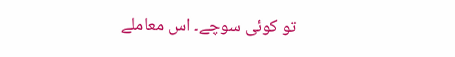تو کوئی سوچے۔ اس معاملے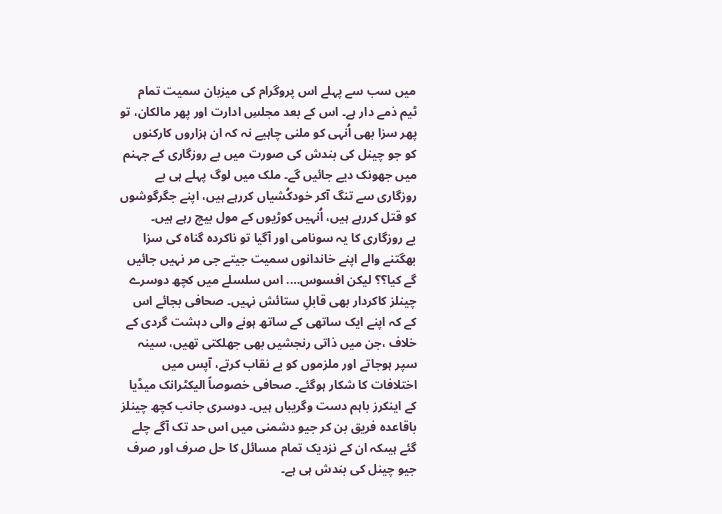میں سب سے پہلے اس پروگرام کی میزبان سمیت تمام ٹیم ذمے دار ہے۔ اس کے بعد مجلسِ ادارت اور پھر مالکان، تو پھر سزا بھی اُنہی کو ملنی چاہیے نہ کہ ان ہزاروں کارکنوں کو جو چینل کی بندش کی صورت میں بے روزگاری کے جہنم میں جھونک دیے جائیں گے۔ ملک میں لوگ پہلے ہی بے روزگاری سے تنگ آکر خودکُشیاں کررہے ہیں، اپنے جگرگوشوں کو قتل کررہے ہیں، اُنہیں کوڑیوں کے مول بیچ رہے ہیں۔
بے روزگاری کا یہ سونامی اور آگیا تو ناکردہ گناہ کی سزا بھگتنے والے اپنے خاندانوں سمیت جیتے جی مر نہیں جائیں گے کیا؟؟ لیکن افسوس…. اس سلسلے میں کچھ دوسرے چینلز کاکردار بھی قابلِ ستائش نہیں۔ صحافی بجائے اس کے کہ اپنے ایک ساتھی کے ساتھ ہونے والی دہشت گردی کے خلاف ،جن میں ذاتی رنجشیں بھی جھلکتی تھیں، سینہ سپر ہوجاتے اور ملزموں کو بے نقاب کرتے، آپس میں اختلافات کا شکار ہوگئے۔ صحافی خصوصاً الیکٹرانک میڈیا کے اینکرز باہم دست وگریباں ہیں۔ دوسری جانب کچھ چینلز باقاعدہ فریق بن کر جیو دشمنی میں اس حد تک آگے چلے گئے ہیںکہ ان کے نزدیک تمام مسائل کا حل صرف اور صرف جیو چینل کی بندش ہی ہے۔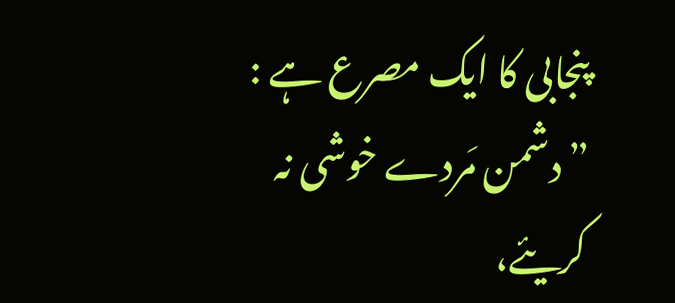پنجابی کا ایک مصرع ہے : ”دشمن مَردے خوشی نہ کریئے،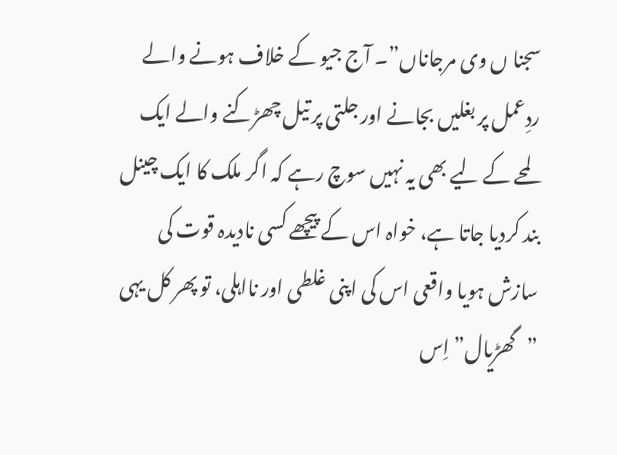سجنا ں وی مرجاناں”۔ آج جیو کے خلاف ہونے والے ردِعمل پر بغلیں بجانے اور جلتی پر تیل چھڑکنے والے ایک لمحے کے لیے بھی یہ نہیں سوچ رہے کہ اگر ملک کا ایک چینل بند کردیا جاتا ہے، خواہ اس کے پیچھے کسی نادیدہ قوت کی سازش ہویا واقعی اس کی اپنی غلطی اور نااہلی، تو پھر کل یہی ”گھڑیال” اِس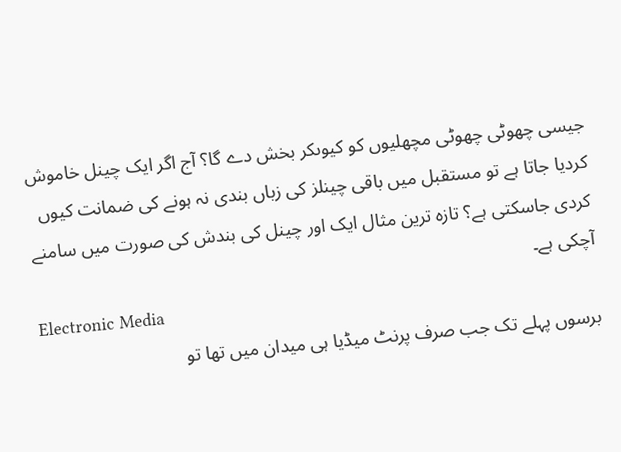جیسی چھوٹی چھوٹی مچھلیوں کو کیوںکر بخش دے گا؟ آج اگر ایک چینل خاموش کردیا جاتا ہے تو مستقبل میں باقی چینلز کی زباں بندی نہ ہونے کی ضمانت کیوں کردی جاسکتی ہے؟ تازہ ترین مثال ایک اور چینل کی بندش کی صورت میں سامنے آچکی ہے۔
Electronic Media
برسوں پہلے تک جب صرف پرنٹ میڈیا ہی میدان میں تھا تو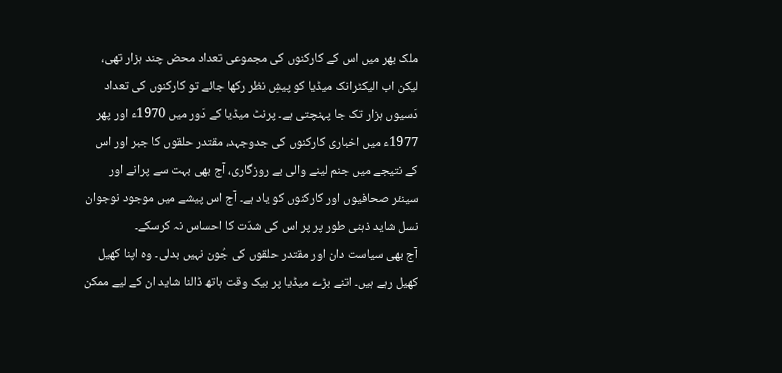ملک بھر میں اس کے کارکنوں کی مجموعی تعداد محض چند ہزار تھی، لیکن اب الیکٹرانک میڈیا کو پیشِ نظر رکھا جائے تو کارکنوں کی تعداد دَسیوں ہزار تک جا پہنچتی ہے۔ پرنٹ میڈیا کے دَور میں 1970ء اور پھر 1977ء میں اخباری کارکنوں کی جدوجہد، مقتدر حلقوں کا جبر اور اس کے نتیجے میں جنم لینے والی بے روزگاری، آج بھی بہت سے پرانے اور سینئر صحافیوں اور کارکنوں کو یاد ہے۔ آج اس پیشے میں موجود نوجوان نسل شاید ذہنی طور پر پر اس کی شدّت کا احساس نہ کرسکے۔
آج بھی سیاست دان اور مقتدر حلقوں کی جُون نہیں بدلی۔ وہ اپنا کھیل کھیل رہے ہیں۔ اتنے بڑے میڈیا پر بیک وقت ہاتھ ڈالنا شاید ان کے لیے ممکن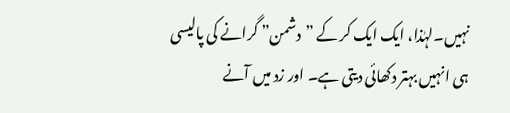نہیں۔لہٰذا، ایک ایک کر کے ”دشمن” گرانے کی پالیسی ہی انہیں بہتر دکھائی دیتی ہے۔ اور زد میں آنے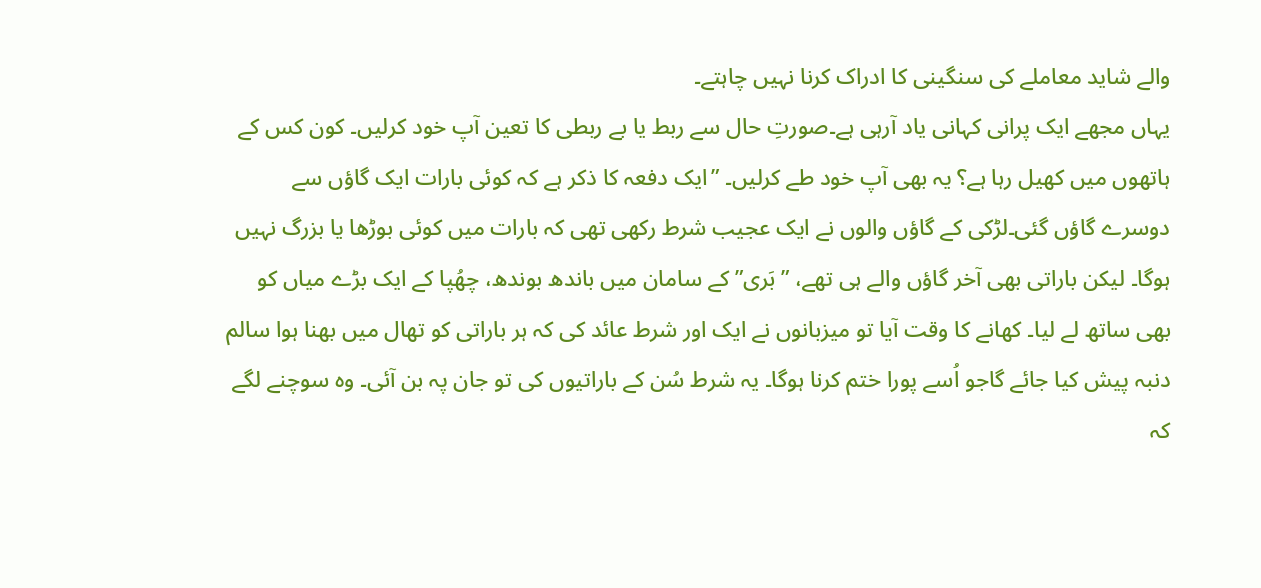والے شاید معاملے کی سنگینی کا ادراک کرنا نہیں چاہتے۔
یہاں مجھے ایک پرانی کہانی یاد آرہی ہے۔صورتِ حال سے ربط یا بے ربطی کا تعین آپ خود کرلیں۔ کون کس کے ہاتھوں میں کھیل رہا ہے؟ یہ بھی آپ خود طے کرلیں۔ ”ایک دفعہ کا ذکر ہے کہ کوئی بارات ایک گاؤں سے دوسرے گاؤں گئی۔لڑکی کے گاؤں والوں نے ایک عجیب شرط رکھی تھی کہ بارات میں کوئی بوڑھا یا بزرگ نہیں ہوگا۔ لیکن باراتی بھی آخر گاؤں والے ہی تھے، ”بَری” کے سامان میں باندھ بوندھ، چھُپا کے ایک بڑے میاں کو بھی ساتھ لے لیا۔ کھانے کا وقت آیا تو میزبانوں نے ایک اور شرط عائد کی کہ ہر باراتی کو تھال میں بھنا ہوا سالم دنبہ پیش کیا جائے گاجو اُسے پورا ختم کرنا ہوگا۔ یہ شرط سُن کے باراتیوں کی تو جان پہ بن آئی۔ وہ سوچنے لگے کہ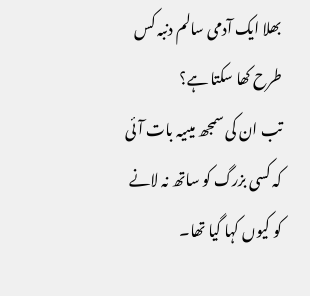بھلا ایک آدمی سالم دنبہ کس طرح کھا سکتا ہے؟
تب ان کی سمجھ میںیہ بات آئی کہ کسی بزرگ کو ساتھ نہ لانے کو کیوں کہا گیا تھا۔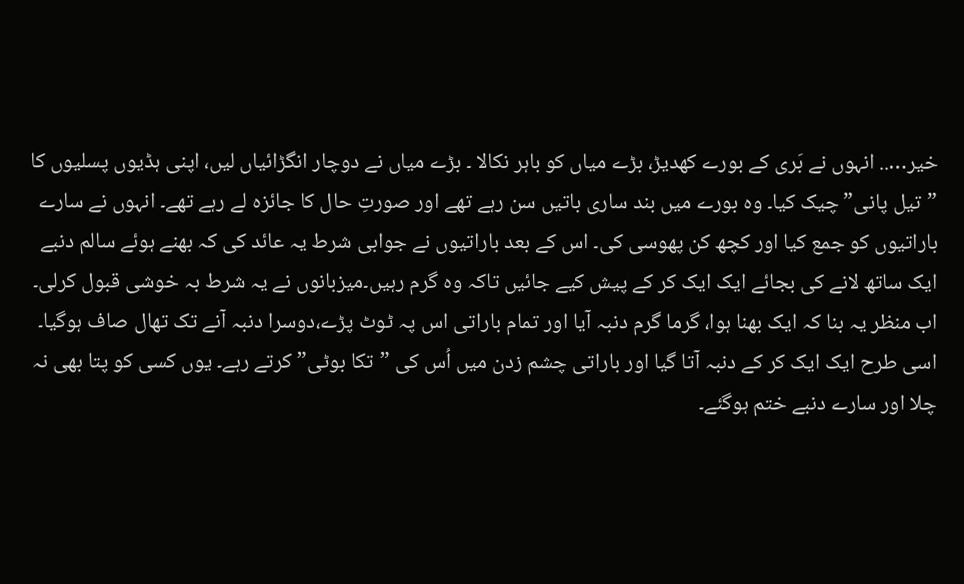خیر….. انہوں نے بَری کے بورے کھدیڑ، بڑے میاں کو باہر نکالا ۔ بڑے میاں نے دوچار انگڑائیاں لیں، اپنی ہڈیوں پسلیوں کا ”تیل پانی” چیک کیا۔ وہ بورے میں بند ساری باتیں سن رہے تھے اور صورتِ حال کا جائزہ لے رہے تھے۔ انہوں نے سارے باراتیوں کو جمع کیا اور کچھ کن پھوسی کی۔ اس کے بعد باراتیوں نے جوابی شرط یہ عائد کی کہ بھنے ہوئے سالم دنبے ایک ساتھ لانے کی بجائے ایک ایک کر کے پیش کیے جائیں تاکہ وہ گرم رہیں۔میزبانوں نے یہ شرط بہ خوشی قبول کرلی۔ اب منظر یہ بنا کہ ایک بھنا ہوا، گرما گرم دنبہ آیا اور تمام باراتی اس پہ ٹوٹ پڑے،دوسرا دنبہ آنے تک تھال صاف ہوگیا۔ اسی طرح ایک ایک کر کے دنبہ آتا گیا اور باراتی چشم زدن میں اُس کی ”تکا بوٹی” کرتے رہے۔ یوں کسی کو پتا بھی نہ چلا اور سارے دنبے ختم ہوگئے۔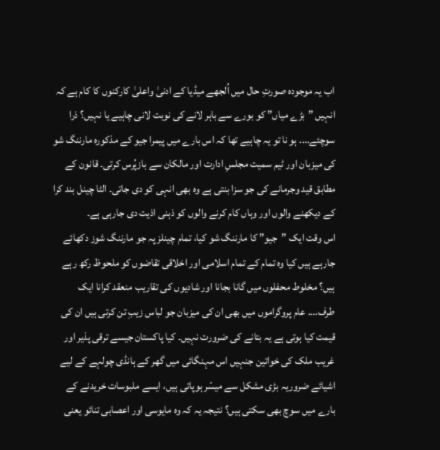اب یہ موجودہ صورتِ حال میں اُلجھے میڈیا کے ادنیٰ واعلیٰ کارکنوں کا کام ہے کہ انہیں ”بڑے میاں” کو بورے سے باہر لانے کی نوبت لانی چاہیے یا نہیں؟ ذرا سوچئے…. ہو نا تو یہ چاہیے تھا کہ اس بارے میں پیمرا جیو کے مذکورہ مارننگ شو کی میزبان اور ٹیم سمیت مجلسِ ادارت اور مالکان سے بازپُرس کرتی۔ قانون کے مطابق قید وجرمانے کی جو سزا بنتی ہے وہ بھی انہی کو دی جاتی۔ الٹا چینل بند کرا کے دیکھنے والوں اور وہاں کام کرنے والوں کو ذہنی اذیت دی جارہی ہے۔
اس وقت ایک ”جیو” کا مارننگ شو کیا، تمام چینلز پہ جو مارننگ شوز دکھائے جارہے ہیں کیا وہ تمام کے تمام اسلامی اور اخلاقی تقاضوں کو ملحوظ رکھ رہے ہیں؟ مخلوط محفلوں میں گانا بجانا اور شادیوں کی تقاریب منعقد کرانا ایک طرف…. عام پروگراموں میں بھی ان کی میزبان جو لباس زیبِ تن کرتی ہیں ان کی قیمت کیا ہوتی ہے یہ بتانے کی ضرورت نہیں۔ کیا پاکستان جیسے ترقی پذیر اور غریب ملک کی خواتین جنہیں اس مہنگائی میں گھر کے ہانڈی چولہے کے لیے اشیائے ضروریہ بڑی مشکل سے میسّر ہوپاتی ہیں، ایسے ملبوسات خریدنے کے بارے میں سوچ بھی سکتی ہیں؟ نتیجہ یہ کہ وہ مایوسی اور اعصابی تنائو یعنی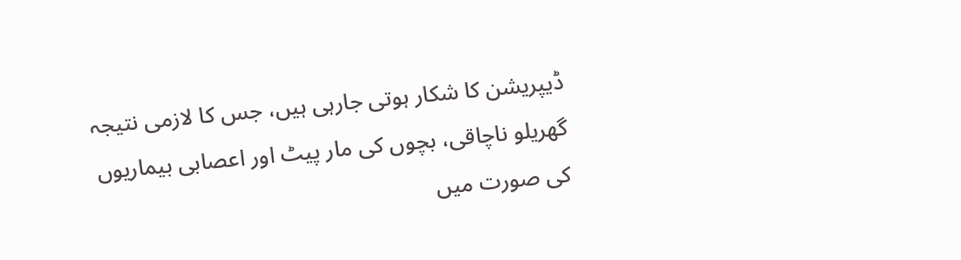ڈیپریشن کا شکار ہوتی جارہی ہیں، جس کا لازمی نتیجہ گھریلو ناچاقی، بچوں کی مار پیٹ اور اعصابی بیماریوں کی صورت میں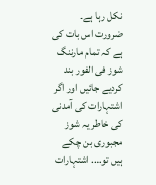نکل رہا ہے۔
ضرورت اس بات کی ہے کہ تمام مارننگ شوز فی الفور بند کردیے جائیں اور اگر اشتہارات کی آمدنی کی خاطر یہ شوز مجبوری بن چکے ہیں تو…. اشتہارات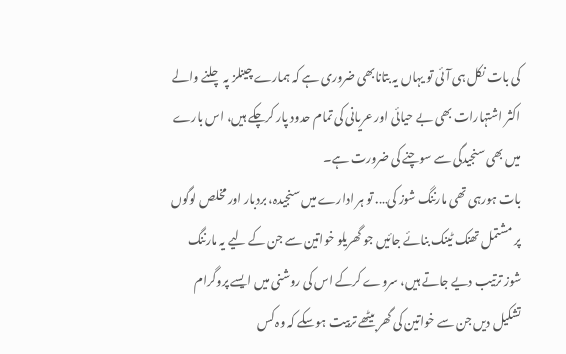کی بات نکل ہی آئی تو یہاں یہ بتانابھی ضروری ہے کہ ہمارے چینلز پہ چلنے والے اکثر اشتہارات بھی بے حیائی اور عریانی کی تمام حدود پار کرچکے ہیں، اس بارے میں بھی سنجیدگی سے سوچنے کی ضرورت ہے۔
بات ہورہی تھی مارننگ شوز کی…. تو ہر ادارے میں سنجیدہ، بردبار اور مخلص لوگوں پر مشتمل تھنک ٹینک بنائے جائیں جو گھریلو خواتین سے جن کے لیے یہ مارننگ شوز ترتیب دیے جاتے ہیں، سروے کرکے اس کی روشنی میں ایسے پروگرام تشکیل دیں جن سے خواتین کی گھر بیٹھے تربیت ہوسکے کہ وہ کس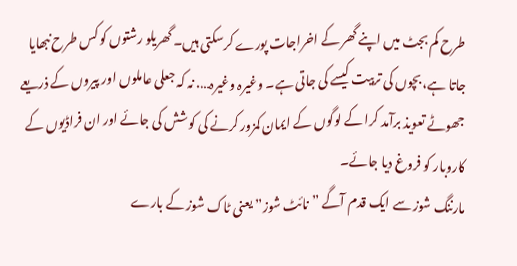طرح کم بجٹ میں اپنے گھر کے اخراجات پورے کرسکتی ہیں۔ گھریلو رشتوں کو کس طرح نبھایا جاتا ہے، بچوں کی تربیت کیسے کی جاتی ہے۔ وغیرہ وغیرہ…. نہ کہ جعلی عاملوں اور پیروں کے ذریعے جھوٹے تعویذ برآمد کرا کے لوگوں کے ایمان کمزور کرنے کی کوشش کی جائے اور ان فراڈیوں کے کاروبار کو فروغ دیا جائے۔
مارننگ شوز سے ایک قدم آگے ”نائٹ شوز” یعنی ٹاک شوز کے بارے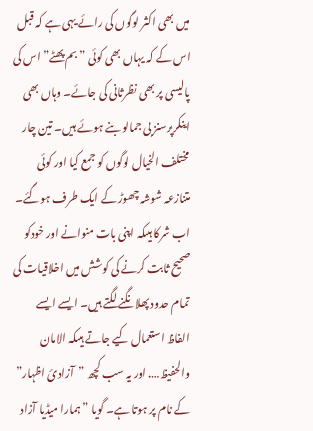میں بھی اکثر لوگوں کی رائے یہی ہے کہ قبل اس کے کہ یہاں بھی کوئی ”بم پھٹے” اس کی پالیسی پر بھی نظرثانی کی جائے۔ وہاں بھی اینکرپرسنز بی جمالو بنے ہوئے ہیں۔ تین چار مختلف الخیال لوگوں کو جمع کیا اور کوئی متنازعہ شوشہ چھوڑ کے ایک طرف ہوگئے۔ اب شرکا ہیںکہ اپنی بات منوانے اور خودکو صحیح ثابت کرنے کی کوشش میں اخلاقیات کی تمام حدود پھلانگنے لگتے ہیں۔ ایسے ایسے الفاظ استعمال کیے جاتے ہیںکہ الامان والحفیظ…. اور یہ سب کچھ ”آزادیٔ اظہار” کے نام پر ہوتا ہے۔ گویا ”ہمارا میڈیا آزاد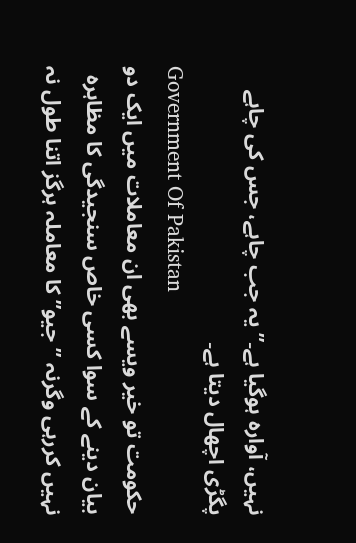نہیں، آوارہ ہوگیا ہے۔” یہ جب چاہے، جس کی چاہے پگڑی اچھال دیتا ہے۔
Government Of Pakistan
حکومت تو خیر ویسے بھی ان معاملات میں ایک دو بیان دینے کے سوا کسی خاص سنجیدگی کا مظاہرہ نہیں کررہی وگرنہ ”جیو” کا معاملہ ہرگز اتنا طول نہ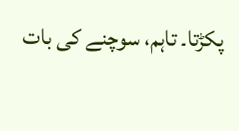پکڑتا۔ تاہم، سوچنے کی بات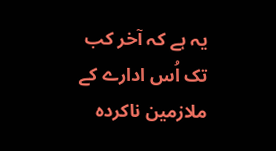یہ ہے کہ آخر کب تک اُس ادارے کے ملازمین ناکردہ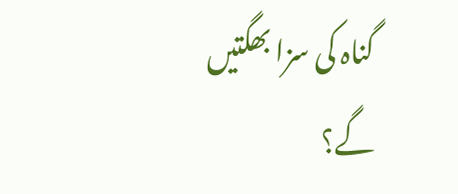گناہ کی سزا بھگتیں گے؟